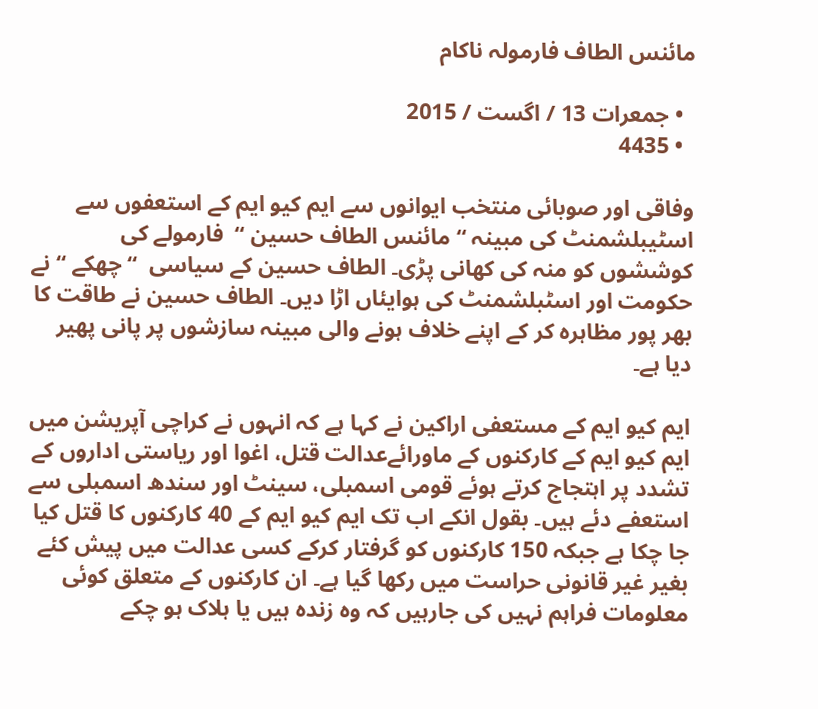مائنس الطاف فارمولہ ناکام

  • جمعرات 13 / اگست / 2015
  • 4435

وفاقی اور صوبائی منتخب ایوانوں سے ایم کیو ایم کے استعفوں سے اسٹیبلشمنٹ کی مبینہ “ مائنس الطاف حسین “  فارمولے کی کوششوں کو منہ کی کھانی پڑی۔ الطاف حسین کے سیاسی  “ چھکے “ نے حکومت اور اسٹبلشمنٹ کی ہوایئاں اڑا دیں۔ الطاف حسین نے طاقت کا بھر پور مظاہرہ کر کے اپنے خلاف ہونے والی مبینہ سازشوں پر پانی پھیر دیا ہے۔

ایم کیو ایم کے مستعفی اراکین نے کہا ہے کہ انہوں نے کراچی آپریشن میں ایم کیو ایم کے کارکنوں کے ماورائےعدالت قتل، اغوا اور ریاستی اداروں کے تشدد پر اہتجاج کرتے ہوئے قومی اسمبلی، سینٹ اور سندھ اسمبلی سے استعفے دئے ہیں۔ بقول انکے اب تک ایم کیو ایم کے 40 کارکنوں کا قتل کیا جا چکا ہے جبکہ 150 کارکنوں کو گرفتار کرکے کسی عدالت میں پیش کئے بغیر غیر قانونی حراست میں رکھا گیا ہے۔ ان کارکنوں کے متعلق کوئی معلومات فراہم نہیں کی جارہیں کہ وہ زندہ ہیں یا ہلاک ہو چکے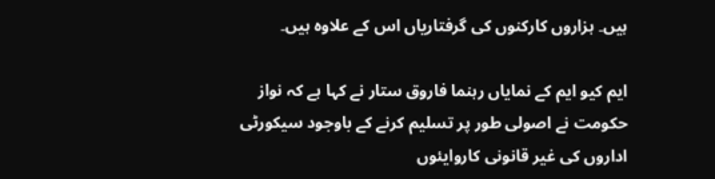ہیں۔ ہزاروں کارکنوں کی گرفتاریاں اس کے علاوہ ہیں۔

ایم کیو ایم کے نمایاں رہنما فاروق ستار نے کہا ہے کہ نواز حکومت نے اصولی طور پر تسلیم کرنے کے باوجود سیکورٹی اداروں کی غیر قانونی کاروایئوں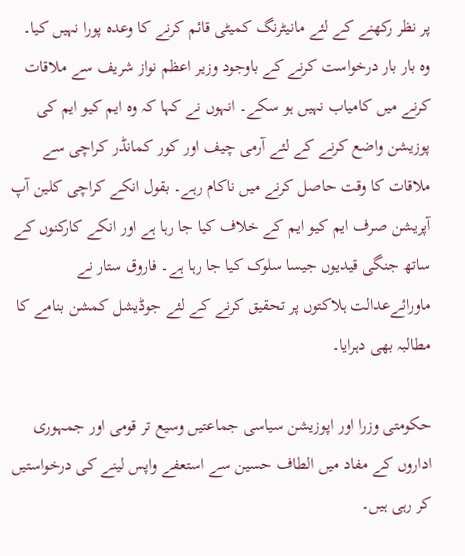پر نظر رکھنے کے لئے مانیٹرنگ کمیٹی قائم کرنے کا وعدہ پورا نہیں کیا۔ وہ بار بار درخواست کرنے کے باوجود وزیر اعظم نواز شریف سے ملاقات کرنے میں کامیاب نہیں ہو سکے۔ انہوں نے کہا کہ وہ ایم کیو ایم کی پوزیشن واضع کرنے کے لئے آرمی چیف اور کور کمانڈر کراچی سے ملاقات کا وقت حاصل کرنے میں ناکام رہے۔ بقول انکے کراچی کلین آپ آپریشن صرف ایم کیو ایم کے خلاف کیا جا رہا ہے اور انکے کارکنوں کے ساتھ جنگی قیدیوں جیسا سلوک کیا جا رہا ہے۔ فاروق ستار نے ماورائےعدالت ہلاکتوں پر تحقیق کرنے کے لئے جوڈیشل کمشن بنامے کا مطالبہ بھی دہرایا۔

حکومتی وزرا اور اپوزیشن سیاسی جماعتیں وسیع تر قومی اور جمہوری اداروں کے مفاد میں الطاف حسین سے استعفے واپس لینے کی درخواستیں کر رہی ہیں۔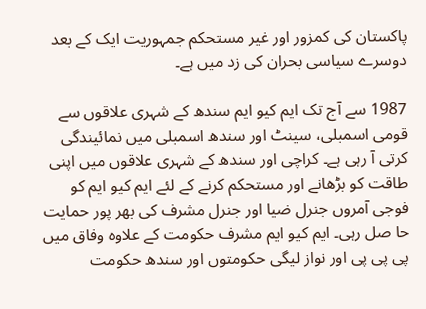پاکستان کی کمزور اور غیر مستحکم جمہوریت ایک کے بعد دوسرے سیاسی بحران کی زد میں ہے۔

1987 سے آج تک ایم کیو ایم سندھ کے شہری علاقوں سے قومی اسمبلی، سینٹ اور سندھ اسمبلی میں نمائیندگی کرتی آ رہی ہے۔ کراچی اور سندھ کے شہری علاقوں میں اپنی طاقت کو بڑھانے اور مستحکم کرنے کے لئے ایم کیو ایم کو فوجی آمروں جنرل ضیا اور جنرل مشرف کی بھر پور حمایت حا صل رہی۔ ایم کیو ایم مشرف حکومت کے علاوہ وفاق میں پی پی پی اور نواز لیگی حکومتوں اور سندھ حکومت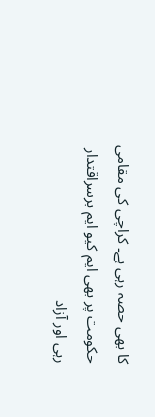کا بھی حصہ رہی ہے۔ کراچی کی مقامی حکومت پر بھی ایم کیو ایم برسراقتدار رہی اور آزاد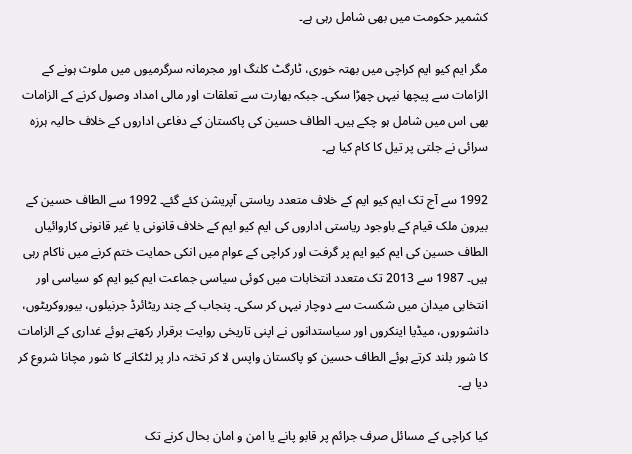کشمیر حکومت میں بھی شامل رہی ہے۔

مگر ایم کیو ایم کراچی میں بھتہ خوری، ٹارگٹ کلنگ اور مجرمانہ سرگرمیوں میں ملوث ہونے کے الزامات سے پیچھا نیہں چھڑا سکی۔ جبکہ بھارت سے تعلقات اور مالی امداد وصول کرنے کے الزامات بھی اس میں شامل ہو چکے ہیں۔ الطاف حسین کی پاکستان کے دفاعی اداروں کے خلاف حالیہ ہرزہ سرائی نے جلتی پر تیل کا کام کیا ہے۔

1992 سے آج تک ایم کیو ایم کے خلاف متعدد ریاستی آپریشن کئے گئے۔ 1992 سے الطاف حسین کے بیرون ملک قیام کے باوجود ریاستی اداروں کی ایم کیو ایم کے خلاف قانونی یا غیر قانونی کاروائیاں الطاف حسین کی ایم کیو ایم پر گرفت اور کراچی کے عوام میں انکی حمایت ختم کرنے میں ناکام رہی ہیں۔ 1987 سے 2013 تک متعدد انتخابات میں کوئی سیاسی جماعت ایم کیو ایم کو سیاسی اور انتخابی میدان میں شکست سے دوچار نیہں کر سکی۔ پنجاب کے چند ریٹائرڈ جرنیلوں، بیوروکریٹوں، دانشوروں، میڈیا اینکروں اور سیاستدانوں نے اپنی تاریخی روایت برقرار رکھتے ہوئے غداری کے الزامات کا شور بلند کرتے ہوئے الطاف حسین کو پاکستان واپس لا کر تختہ دار پر لٹکانے کا شور مچانا شروع کر دیا ہے۔

کیا کراچی کے مسائل صرف جرائم پر قابو پانے یا امن و امان بحال کرنے تک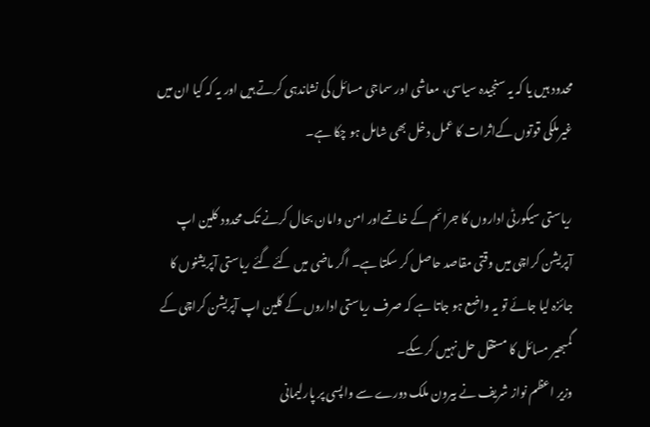محدود ہیں یا کہ یہ سنجیدہ سیاسی، معاشی اور سماجی مسائل کی نشاندہی کرتے ہیں اور یہ کہ کیا ان میں غیرملکی قوتوں کےاثرات کا عمل دخل بھی شامل ہو چکا ہے۔

ریاستی سیکورٹی اداروں کا جرائم کے خاتمےاور امن وامان بحال کرنے تک محدود کلین اپ آپریشن کراچی میں وقتی مقاصد حاصل کر سکتا ہے۔ اگر ماضی میں کئے گئے ریاستی آپریشنوں کا جائزہ لیا جائے تو یہ واضع ہو جاتا ہے کہ صرف ریاستی اداروں کے کلین اپ آپریشن کراچی کے گمبھیر مسائل کا مستقل حل نہیں کر سکے۔
وزیر اعظم نواز شریف نے بیرون ملک دورے سے واپسی پر پارلیمانی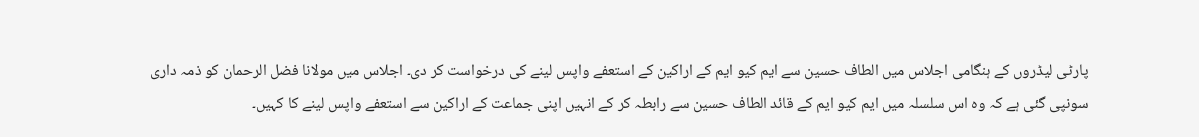پارٹی لیڈروں کے ہنگامی اجلاس میں الطاف حسین سے ایم کیو ایم کے اراکین کے استعفے واپس لینے کی درخواست کر دی۔ اجلاس میں مولانا فضل الرحمان کو ذمہ داری سونپی گئی ہے کہ وہ اس سلسلہ میں ایم کیو ایم کے قائد الطاف حسین سے رابطہ کر کے انہیں اپنی جماعت کے اراکین سے استعفے واپس لینے کا کہیں۔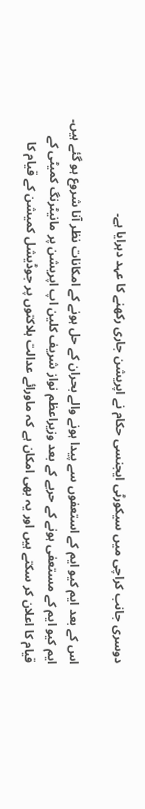دوسری جانب کراچی میں سیکورٹی ایجنسی حکام نے اپریشن جاری رکھنے کا عہد دہرایا ہے۔

اس کے بعد ایم کیو ایم کے استعفوں سے پیدا ہونے والے بحران کے حل ہونے کے امکانات نظر آنا شروع ہو گئے ہیں۔ ایم کیو ایم کے مستعفی ہونے کے حربے کے بعد وزیراعظم نواز شریف کلین اپ اپریشن پر مانیٹرنگ کمیٹی کے قیام کا اعلان کر سکتے ہیں اور یہ بھی امکان ہے کہ ماورائے عدالت ہلاکتوں پر جوڈیشل کمیشن کے قیام کا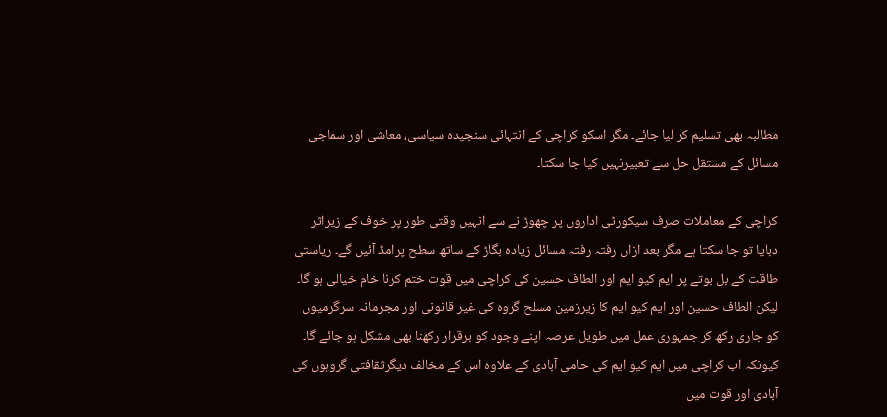مطالبہ بھی تسلیم کر لیا جائے۔ مگر اسکو کراچی کے انتہائی سنجیدہ سیاسی، معاشی اور سماجی مسائل کے مستقل حل سے تعبیرنہیں کیا جا سکتا۔

کراچی کے معاملات صرف سیکورٹی اداروں پر چھوڑ نے سے انہیں وقتی طور پر خوف کے زیراثر دبایا تو جا سکتا ہے مگر بعد ازاں رفتہ رفتہ مسائل زیادہ بگاڑ کے ساتھ سطح پرامڈ آئیں گے۔ ریاستی طاقت کے بل بوتے پر ایم کیو ایم اور الطاف حسین کی کراچی میں قوت ختم کرنا خام خیالی ہو گا۔ لیکن الطاف حسین اور ایم کیو ایم کا زیرزمین مسلح گروہ کی غیر قانونی اور مجرمانہ سرگرمیوں کو جاری رکھ کر جمہوری عمل میں طویل عرصہ اپنے وجود کو برقرار رکھنا بھی مشکل ہو جائے گا۔ کیونکہ اب کراچی میں ایم کیو ایم کی حامی آبادی کے علاوہ اس کے مخالف دیگرثقافتی گروہوں کی آبادی اور قوت میں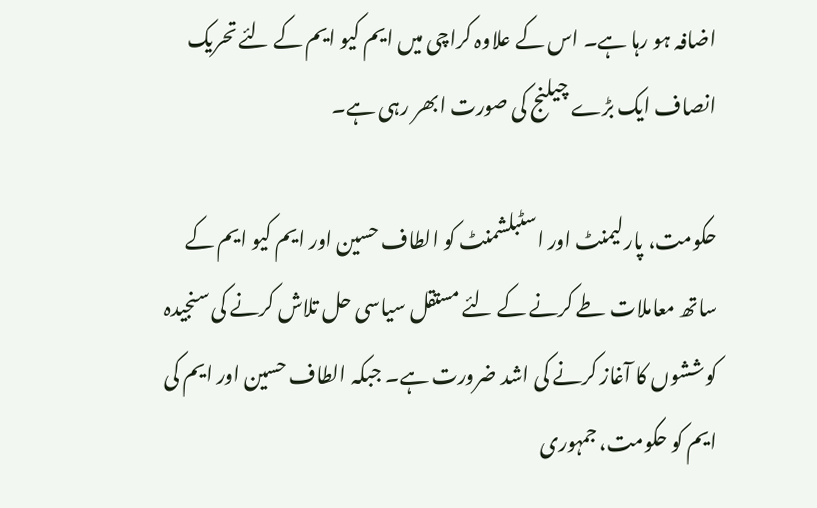اضافہ ہو رہا ہے۔ اس کے علاوہ کراچی میں ایم کیو ایم کے لئے تحریک انصاف ایک بڑے چیلنج کی صورت ابھر رہی ہے۔

حکومت، پارلیمنٹ اور اسٹبلشمنٹ کو الطاف حسین اور ایم کیو ایم کے ساتھ معاملات طے کرنے کے لئے مستقل سیاسی حل تلاش کرنے کی سنجیدہ کوششوں کا آغاز کرنے کی اشد ضرورت ہے۔ جبکہ الطاف حسین اور ایم کی ایم کو حکومت، جمہوری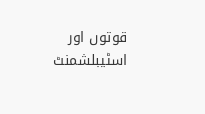قوتوں اور اسٹیبلشمنٹ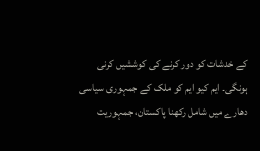کے خدشات کو دور کرنے کی کوششیں کرنی ہونگی۔ ایم کیو ایم کو ملک کے جمہوری سیاسی دھارے میں شامل رکھنا پاکستان، جمہوریت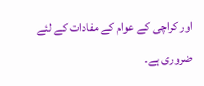اور کراچی کے عوام کے مفادات کے لئے ضروری ہے۔